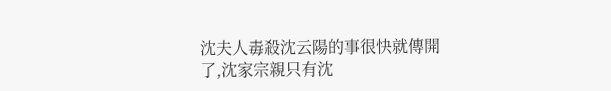沈夫人毒殺沈云陽的事很快就傳開了,沈家宗親只有沈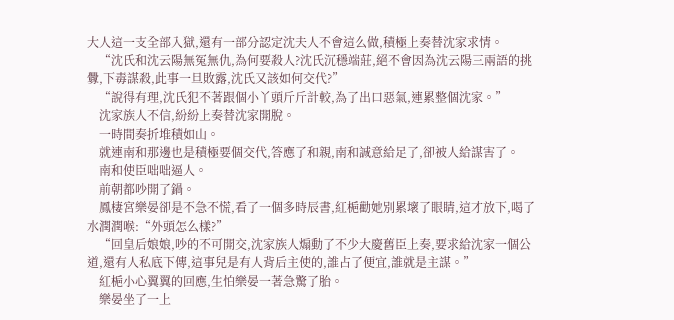大人這一支全部入獄,還有一部分認定沈夫人不會這么做,積極上奏替沈家求情。
    “沈氏和沈云陽無冤無仇,為何要殺人?沈氏沉穩端莊,絕不會因為沈云陽三兩語的挑釁,下毒謀殺,此事一旦敗露,沈氏又該如何交代?”
    “說得有理,沈氏犯不著跟個小丫頭斤斤計較,為了出口惡氣,連累整個沈家。”
    沈家族人不信,紛紛上奏替沈家開脫。
    一時間奏折堆積如山。
    就連南和那邊也是積極要個交代,答應了和親,南和誠意給足了,卻被人給謀害了。
    南和使臣咄咄逼人。
    前朝都吵開了鍋。
    鳳棲宮樂晏卻是不急不慌,看了一個多時辰書,紅梔勸她別累壞了眼睛,這才放下,喝了水潤潤喉:“外頭怎么樣?”
    “回皇后娘娘,吵的不可開交,沈家族人煽動了不少大慶舊臣上奏,要求給沈家一個公道,還有人私底下傳,這事兒是有人背后主使的,誰占了便宜,誰就是主謀。”
    紅梔小心翼翼的回應,生怕樂晏一著急驚了胎。
    樂晏坐了一上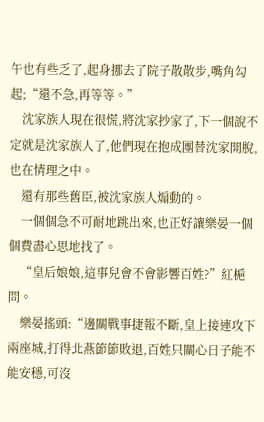午也有些乏了,起身挪去了院子散散步,嘴角勾起;“還不急,再等等。”
    沈家族人現在很慌,將沈家抄家了,下一個說不定就是沈家族人了,他們現在抱成團替沈家開脫,也在情理之中。
    還有那些舊臣,被沈家族人煽動的。
    一個個急不可耐地跳出來,也正好讓樂晏一個個費盡心思地找了。
    “皇后娘娘,這事兒會不會影響百姓?”紅梔問。
    樂晏搖頭:“邊關戰事捷報不斷,皇上接連攻下兩座城,打得北燕節節敗退,百姓只關心日子能不能安穩,可沒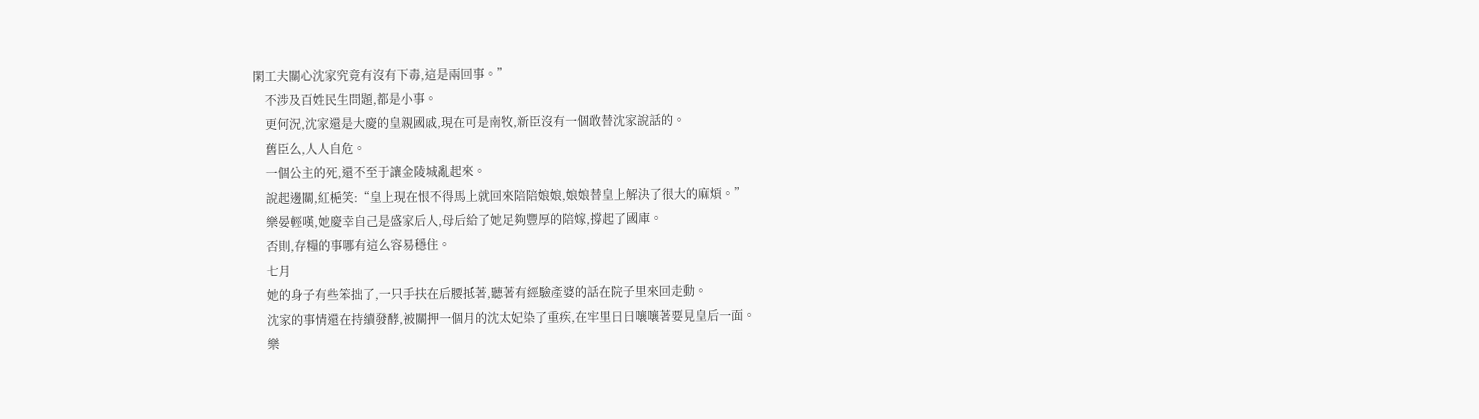閑工夫關心沈家究竟有沒有下毒,這是兩回事。”
    不涉及百姓民生問題,都是小事。
    更何況,沈家還是大慶的皇親國戚,現在可是南牧,新臣沒有一個敢替沈家說話的。
    舊臣么,人人自危。
    一個公主的死,還不至于讓金陵城亂起來。
    說起邊關,紅梔笑:“皇上現在恨不得馬上就回來陪陪娘娘,娘娘替皇上解決了很大的麻煩。”
    樂晏輕嘆,她慶幸自己是盛家后人,母后給了她足夠豐厚的陪嫁,撐起了國庫。
    否則,存糧的事哪有這么容易穩住。
    七月
    她的身子有些笨拙了,一只手扶在后腰抵著,聽著有經驗產婆的話在院子里來回走動。
    沈家的事情還在持續發酵,被關押一個月的沈太妃染了重疾,在牢里日日嚷嚷著要見皇后一面。
    樂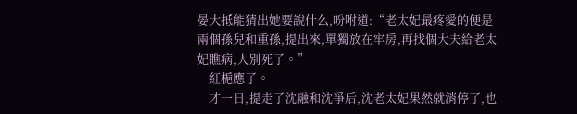晏大抵能猜出她要說什么,吩咐道:“老太妃最疼愛的便是兩個孫兒和重孫,提出來,單獨放在牢房,再找個大夫給老太妃瞧病,人別死了。”
    紅梔應了。
    才一日,提走了沈融和沈爭后,沈老太妃果然就消停了,也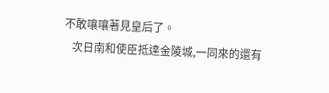不敢嚷嚷著見皇后了。
    次日南和使臣抵達金陵城,一同來的還有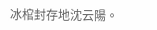冰棺封存地沈云陽。